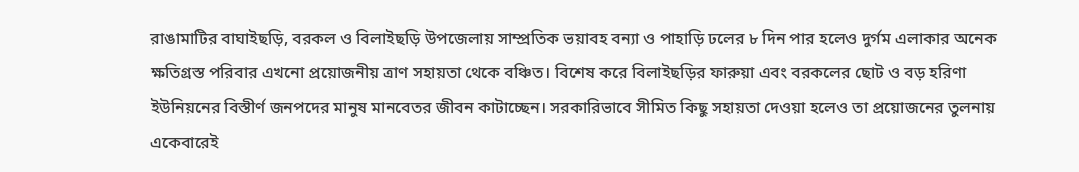রাঙামাটির বাঘাইছড়ি, বরকল ও বিলাইছড়ি উপজেলায় সাম্প্রতিক ভয়াবহ বন্যা ও পাহাড়ি ঢলের ৮ দিন পার হলেও দুর্গম এলাকার অনেক ক্ষতিগ্রস্ত পরিবার এখনো প্রয়োজনীয় ত্রাণ সহায়তা থেকে বঞ্চিত। বিশেষ করে বিলাইছড়ির ফারুয়া এবং বরকলের ছোট ও বড় হরিণা ইউনিয়নের বিস্তীর্ণ জনপদের মানুষ মানবেতর জীবন কাটাচ্ছেন। সরকারিভাবে সীমিত কিছু সহায়তা দেওয়া হলেও তা প্রয়োজনের তুলনায় একেবারেই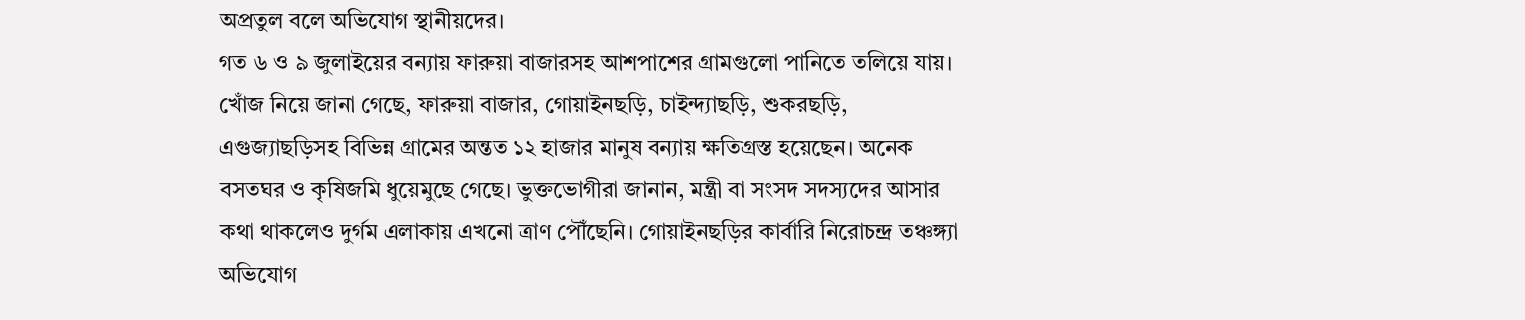অপ্রতুল বলে অভিযোগ স্থানীয়দের।
গত ৬ ও ৯ জুলাইয়ের বন্যায় ফারুয়া বাজারসহ আশপাশের গ্রামগুলো পানিতে তলিয়ে যায়। খোঁজ নিয়ে জানা গেছে, ফারুয়া বাজার, গোয়াইনছড়ি, চাইন্দ্যাছড়ি, শুকরছড়ি, এগুজ্যাছড়িসহ বিভিন্ন গ্রামের অন্তত ১২ হাজার মানুষ বন্যায় ক্ষতিগ্রস্ত হয়েছেন। অনেক বসতঘর ও কৃষিজমি ধুয়েমুছে গেছে। ভুক্তভোগীরা জানান, মন্ত্রী বা সংসদ সদস্যদের আসার কথা থাকলেও দুর্গম এলাকায় এখনো ত্রাণ পৌঁছেনি। গোয়াইনছড়ির কার্বারি নিরোচন্দ্র তঞ্চঙ্গ্যা অভিযোগ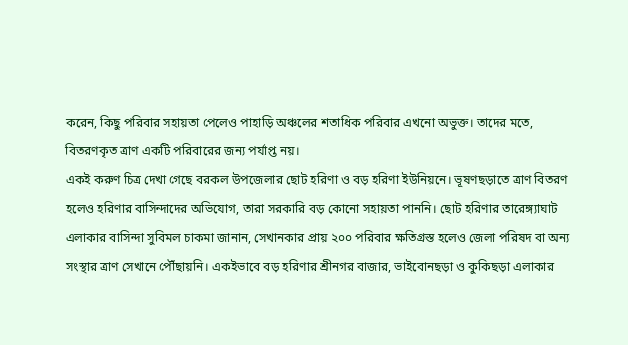করেন, কিছু পরিবার সহায়তা পেলেও পাহাড়ি অঞ্চলের শতাধিক পরিবার এখনো অভুক্ত। তাদের মতে, বিতরণকৃত ত্রাণ একটি পরিবারের জন্য পর্যাপ্ত নয়।
একই করুণ চিত্র দেখা গেছে বরকল উপজেলার ছোট হরিণা ও বড় হরিণা ইউনিয়নে। ভূষণছড়াতে ত্রাণ বিতরণ হলেও হরিণার বাসিন্দাদের অভিযোগ, তারা সরকারি বড় কোনো সহায়তা পাননি। ছোট হরিণার তারেঙ্গ্যাঘাট এলাকার বাসিন্দা সুবিমল চাকমা জানান, সেখানকার প্রায় ২০০ পরিবার ক্ষতিগ্রস্ত হলেও জেলা পরিষদ বা অন্য সংস্থার ত্রাণ সেখানে পৌঁছায়নি। একইভাবে বড় হরিণার শ্রীনগর বাজার, ভাইবোনছড়া ও কুকিছড়া এলাকার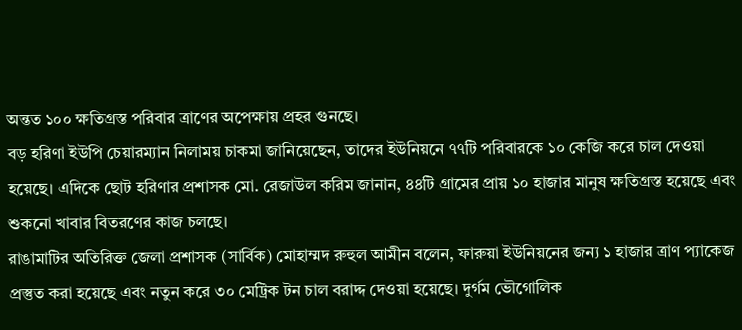অন্তত ১০০ ক্ষতিগ্রস্ত পরিবার ত্রাণের অপেক্ষায় প্রহর গুনছে।
বড় হরিণা ইউপি চেয়ারম্যান নিলাময় চাকমা জানিয়েছেন, তাদের ইউনিয়নে ৭৭টি পরিবারকে ১০ কেজি করে চাল দেওয়া হয়েছে। এদিকে ছোট হরিণার প্রশাসক মো. রেজাউল করিম জানান, ৪৪টি গ্রামের প্রায় ১০ হাজার মানুষ ক্ষতিগ্রস্ত হয়েছে এবং শুকনো খাবার বিতরণের কাজ চলছে।
রাঙামাটির অতিরিক্ত জেলা প্রশাসক (সার্বিক) মোহাম্মদ রুহুল আমীন বলেন, ফারুয়া ইউনিয়নের জন্য ১ হাজার ত্রাণ প্যাকেজ প্রস্তুত করা হয়েছে এবং নতুন করে ৩০ মেট্রিক টন চাল বরাদ্দ দেওয়া হয়েছে। দুর্গম ভৌগোলিক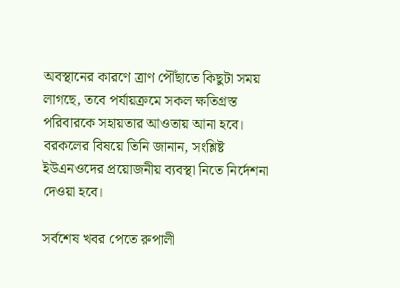অবস্থানের কারণে ত্রাণ পৌঁছাতে কিছুটা সময় লাগছে, তবে পর্যায়ক্রমে সকল ক্ষতিগ্রস্ত পরিবারকে সহায়তার আওতায় আনা হবে। বরকলের বিষয়ে তিনি জানান, সংশ্লিষ্ট ইউএনওদের প্রয়োজনীয় ব্যবস্থা নিতে নির্দেশনা দেওয়া হবে।

সর্বশেষ খবর পেতে রুপালী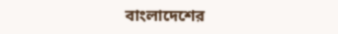বাংলাদেশের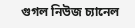গুগল নিউজ চ্যানেল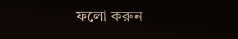ফলো করুন